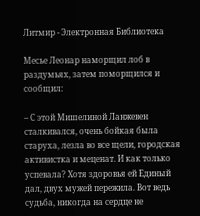Литмир - Электронная Библиотека

Месье Леонар наморщил лоб в раздумьях, затем поморщился и сообщил:

– С этой Мишелиной Ланжевен сталкивался, очень бойкая была старуха, лезла во все щели, городская активистка и меценат. И как только успевала? Хотя здоровья ей Единый дал, двух мужей пережила. Вот ведь судьба, никогда на сердце не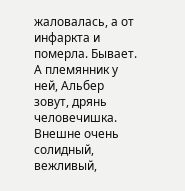жаловалась, а от инфаркта и померла. Бывает. А племянник у ней, Альбер зовут, дрянь человечишка. Внешне очень солидный, вежливый,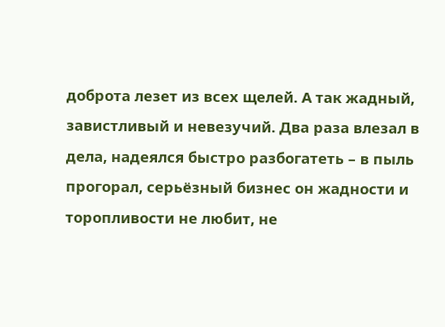доброта лезет из всех щелей. А так жадный, завистливый и невезучий. Два раза влезал в дела, надеялся быстро разбогатеть – в пыль прогорал, серьёзный бизнес он жадности и торопливости не любит, не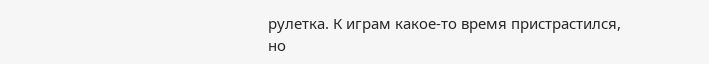рулетка. К играм какое-то время пристрастился, но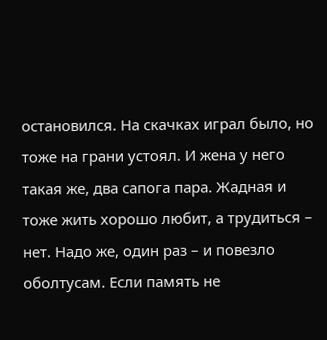остановился. На скачках играл было, но тоже на грани устоял. И жена у него такая же, два сапога пара. Жадная и тоже жить хорошо любит, а трудиться – нет. Надо же, один раз – и повезло оболтусам. Если память не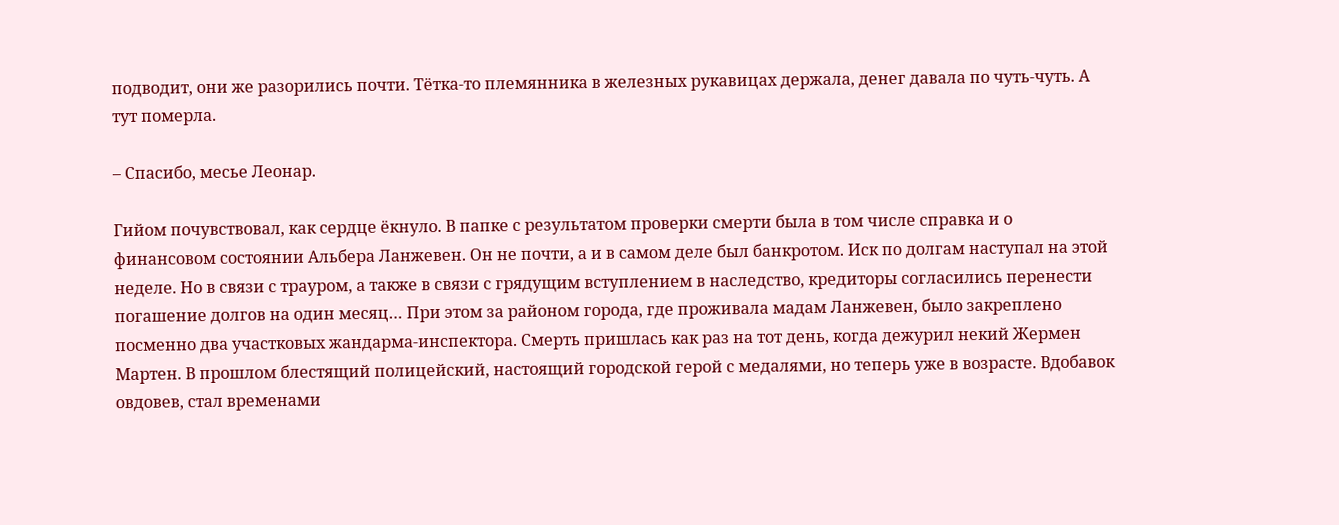подводит, они же разорились почти. Тётка-то племянника в железных рукавицах держала, денег давала по чуть-чуть. А тут померла.

– Спасибо, месье Леонар.

Гийом почувствовал, как сердце ёкнуло. В папке с результатом проверки смерти была в том числе справка и о финансовом состоянии Альбера Ланжевен. Он не почти, а и в самом деле был банкротом. Иск по долгам наступал на этой неделе. Но в связи с трауром, а также в связи с грядущим вступлением в наследство, кредиторы согласились перенести погашение долгов на один месяц… При этом за районом города, где проживала мадам Ланжевен, было закреплено посменно два участковых жандарма-инспектора. Смерть пришлась как раз на тот день, когда дежурил некий Жермен Мартен. В прошлом блестящий полицейский, настоящий городской герой с медалями, но теперь уже в возрасте. Вдобавок овдовев, стал временами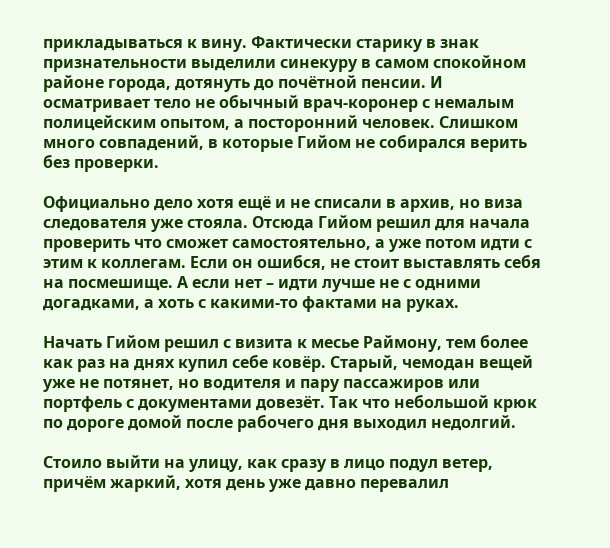прикладываться к вину. Фактически старику в знак признательности выделили синекуру в самом спокойном районе города, дотянуть до почётной пенсии. И осматривает тело не обычный врач-коронер с немалым полицейским опытом, а посторонний человек. Слишком много совпадений, в которые Гийом не собирался верить без проверки.

Официально дело хотя ещё и не списали в архив, но виза следователя уже стояла. Отсюда Гийом решил для начала проверить что сможет самостоятельно, а уже потом идти с этим к коллегам. Если он ошибся, не стоит выставлять себя на посмешище. А если нет – идти лучше не с одними догадками, а хоть с какими-то фактами на руках.

Начать Гийом решил с визита к месье Раймону, тем более как раз на днях купил себе ковёр. Старый, чемодан вещей уже не потянет, но водителя и пару пассажиров или портфель с документами довезёт. Так что небольшой крюк по дороге домой после рабочего дня выходил недолгий.

Стоило выйти на улицу, как сразу в лицо подул ветер, причём жаркий, хотя день уже давно перевалил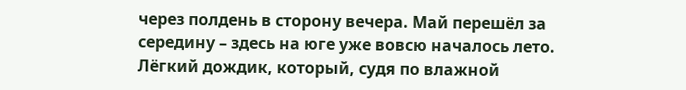через полдень в сторону вечера. Май перешёл за середину – здесь на юге уже вовсю началось лето. Лёгкий дождик, который, судя по влажной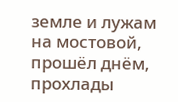земле и лужам на мостовой, прошёл днём, прохлады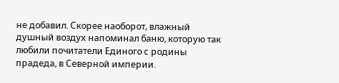не добавил. Скорее наоборот, влажный душный воздух напоминал баню, которую так любили почитатели Единого с родины прадеда, в Северной империи.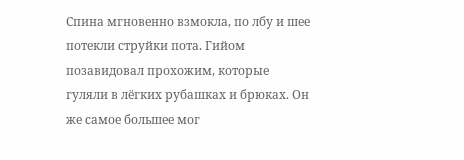Спина мгновенно взмокла, по лбу и шее потекли струйки пота. Гийом позавидовал прохожим, которые гуляли в лёгких рубашках и брюках. Он же самое большее мог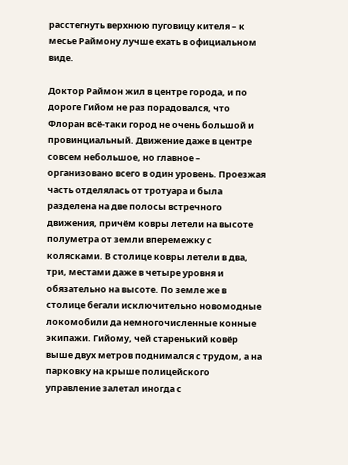расстегнуть верхнюю пуговицу кителя – к месье Раймону лучше ехать в официальном виде.

Доктор Раймон жил в центре города, и по дороге Гийом не раз порадовался, что Флоран всё-таки город не очень большой и провинциальный. Движение даже в центре совсем небольшое, но главное – организовано всего в один уровень. Проезжая часть отделялась от тротуара и была разделена на две полосы встречного движения, причём ковры летели на высоте полуметра от земли вперемежку с колясками. В столице ковры летели в два, три, местами даже в четыре уровня и обязательно на высоте. По земле же в столице бегали исключительно новомодные локомобили да немногочисленные конные экипажи. Гийому, чей старенький ковёр выше двух метров поднимался с трудом, а на парковку на крыше полицейского управление залетал иногда с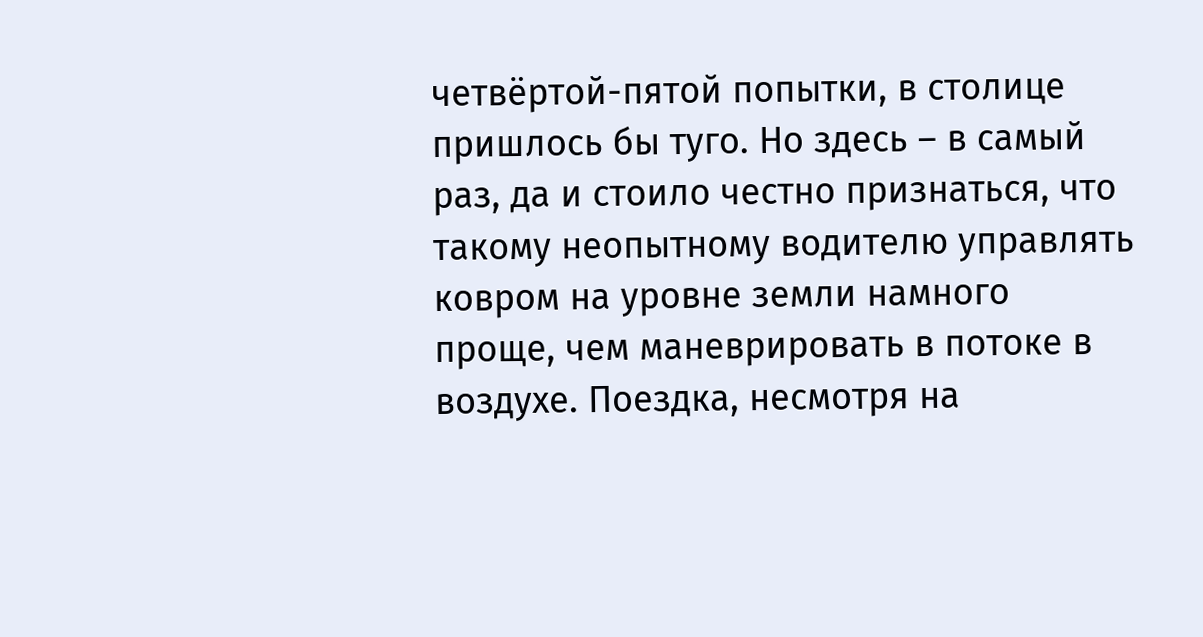четвёртой-пятой попытки, в столице пришлось бы туго. Но здесь – в самый раз, да и стоило честно признаться, что такому неопытному водителю управлять ковром на уровне земли намного проще, чем маневрировать в потоке в воздухе. Поездка, несмотря на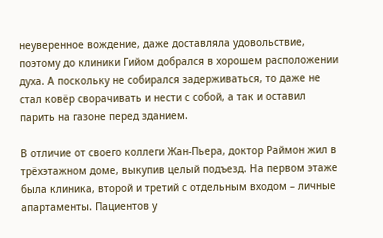неуверенное вождение, даже доставляла удовольствие, поэтому до клиники Гийом добрался в хорошем расположении духа. А поскольку не собирался задерживаться, то даже не стал ковёр сворачивать и нести с собой, а так и оставил парить на газоне перед зданием.

В отличие от своего коллеги Жан-Пьера, доктор Раймон жил в трёхэтажном доме, выкупив целый подъезд. На первом этаже была клиника, второй и третий с отдельным входом – личные апартаменты. Пациентов у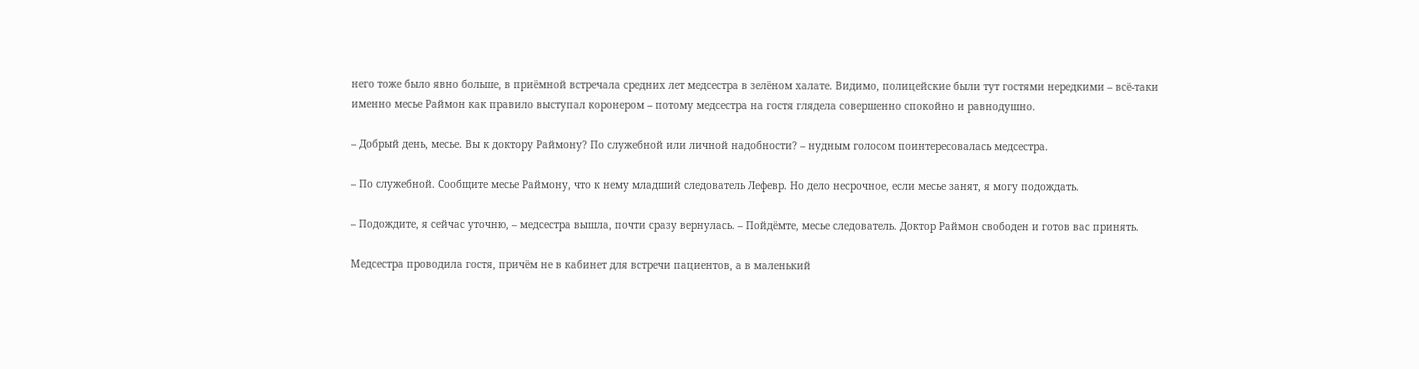него тоже было явно больше, в приёмной встречала средних лет медсестра в зелёном халате. Видимо, полицейские были тут гостями нередкими – всё-таки именно месье Раймон как правило выступал коронером – потому медсестра на гостя глядела совершенно спокойно и равнодушно.

– Добрый день, месье. Вы к доктору Раймону? По служебной или личной надобности? – нудным голосом поинтересовалась медсестра.

– По служебной. Сообщите месье Раймону, что к нему младший следователь Лефевр. Но дело несрочное, если месье занят, я могу подождать.

– Подождите, я сейчас уточню, – медсестра вышла, почти сразу вернулась. – Пойдёмте, месье следователь. Доктор Раймон свободен и готов вас принять.

Медсестра проводила гостя, причём не в кабинет для встречи пациентов, а в маленький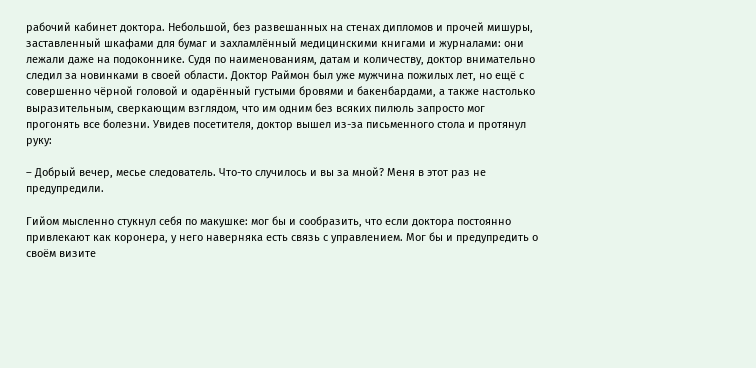рабочий кабинет доктора. Небольшой, без развешанных на стенах дипломов и прочей мишуры, заставленный шкафами для бумаг и захламлённый медицинскими книгами и журналами: они лежали даже на подоконнике. Судя по наименованиям, датам и количеству, доктор внимательно следил за новинками в своей области. Доктор Раймон был уже мужчина пожилых лет, но ещё с совершенно чёрной головой и одарённый густыми бровями и бакенбардами, а также настолько выразительным, сверкающим взглядом, что им одним без всяких пилюль запросто мог прогонять все болезни. Увидев посетителя, доктор вышел из-за письменного стола и протянул руку:

– Добрый вечер, месье следователь. Что-то случилось и вы за мной? Меня в этот раз не предупредили.

Гийом мысленно стукнул себя по макушке: мог бы и сообразить, что если доктора постоянно привлекают как коронера, у него наверняка есть связь с управлением. Мог бы и предупредить о своём визите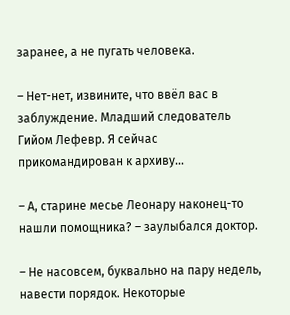заранее, а не пугать человека.

– Нет-нет, извините, что ввёл вас в заблуждение. Младший следователь Гийом Лефевр. Я сейчас прикомандирован к архиву…

– А, старине месье Леонару наконец-то нашли помощника? – заулыбался доктор.

– Не насовсем, буквально на пару недель, навести порядок. Некоторые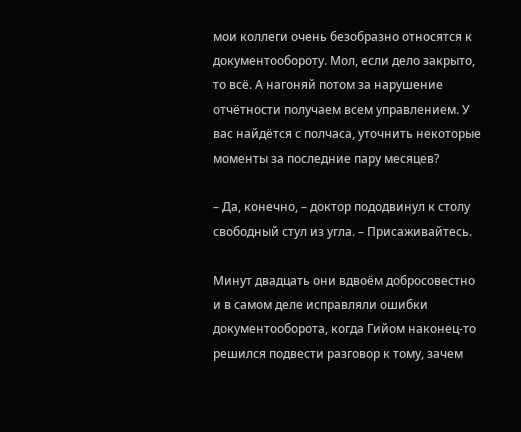мои коллеги очень безобразно относятся к документообороту. Мол, если дело закрыто, то всё. А нагоняй потом за нарушение отчётности получаем всем управлением. У вас найдётся с полчаса, уточнить некоторые моменты за последние пару месяцев?

– Да, конечно, – доктор пододвинул к столу свободный стул из угла. – Присаживайтесь.

Минут двадцать они вдвоём добросовестно и в самом деле исправляли ошибки документооборота, когда Гийом наконец-то решился подвести разговор к тому, зачем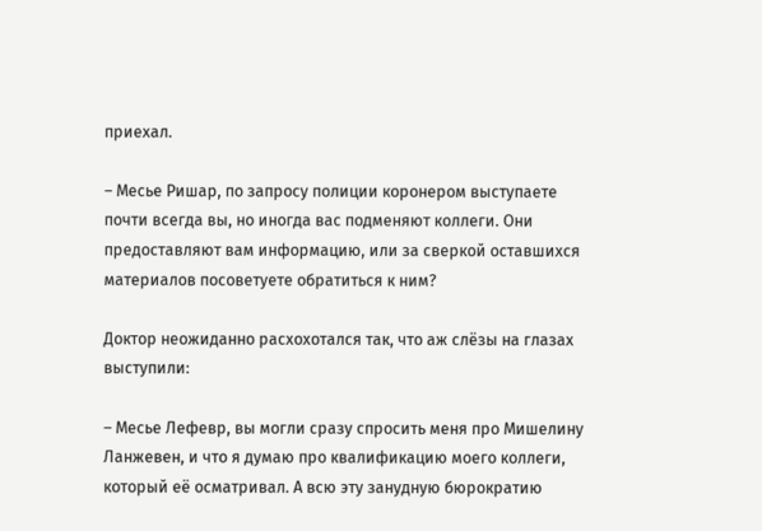приехал.

– Месье Ришар, по запросу полиции коронером выступаете почти всегда вы, но иногда вас подменяют коллеги. Они предоставляют вам информацию, или за сверкой оставшихся материалов посоветуете обратиться к ним?

Доктор неожиданно расхохотался так, что аж слёзы на глазах выступили:

– Месье Лефевр, вы могли сразу спросить меня про Мишелину Ланжевен, и что я думаю про квалификацию моего коллеги, который её осматривал. А всю эту занудную бюрократию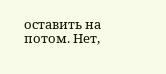оставить на потом. Нет,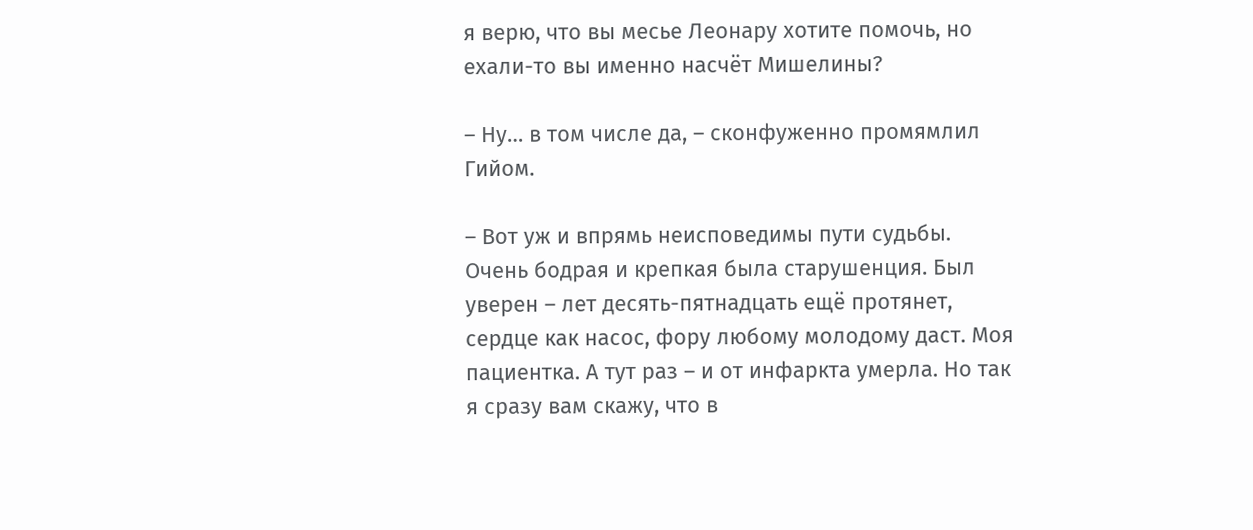я верю, что вы месье Леонару хотите помочь, но ехали-то вы именно насчёт Мишелины?

– Ну… в том числе да, – сконфуженно промямлил Гийом.

– Вот уж и впрямь неисповедимы пути судьбы. Очень бодрая и крепкая была старушенция. Был уверен – лет десять-пятнадцать ещё протянет, сердце как насос, фору любому молодому даст. Моя пациентка. А тут раз – и от инфаркта умерла. Но так я сразу вам скажу, что в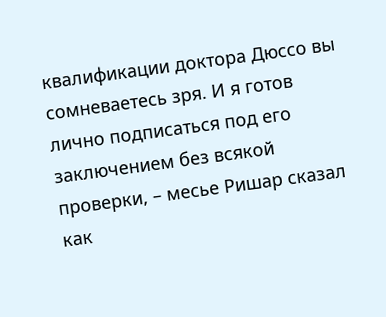квалификации доктора Дюссо вы сомневаетесь зря. И я готов лично подписаться под его заключением без всякой проверки, – месье Ришар сказал как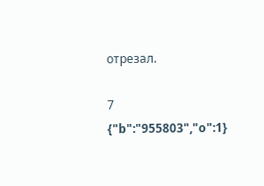отрезал.

7
{"b":"955803","o":1}